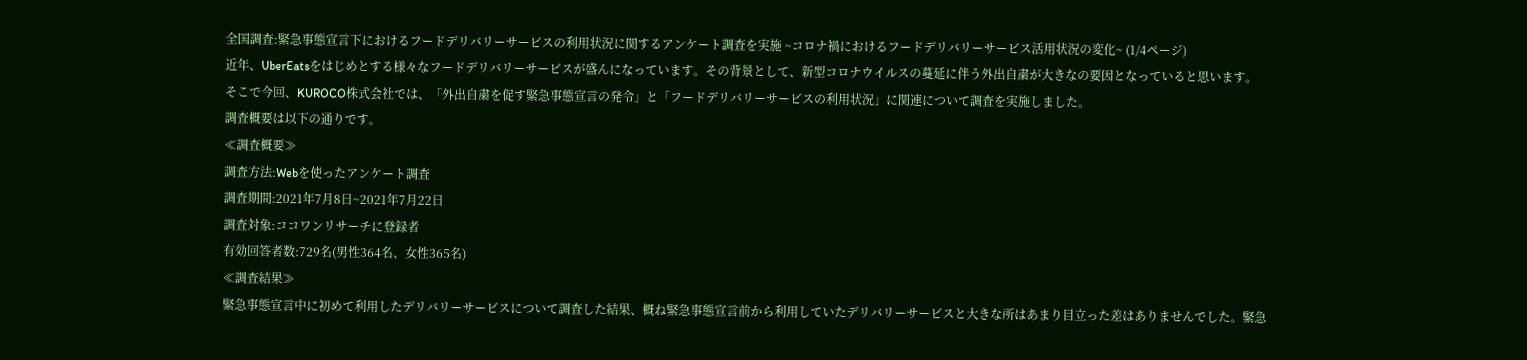全国調査:緊急事態宣言下におけるフードデリバリーサービスの利用状況に関するアンケート調査を実施 ~コロナ禍におけるフードデリバリーサービス活用状況の変化~ (1/4ページ)
近年、UberEatsをはじめとする様々なフードデリバリーサービスが盛んになっています。その背景として、新型コロナウイルスの蔓延に伴う外出自粛が大きなの要因となっていると思います。
そこで今回、KUROCO株式会社では、「外出自粛を促す緊急事態宣言の発令」と「フードデリバリーサービスの利用状況」に関連について調査を実施しました。
調査概要は以下の通りです。
≪調査概要≫
調査方法:Webを使ったアンケート調査
調査期間:2021年7月8日~2021年7月22日
調査対象:ココワンリサーチに登録者
有効回答者数:729名(男性364名、女性365名)
≪調査結果≫
緊急事態宣言中に初めて利用したデリバリーサービスについて調査した結果、概ね緊急事態宣言前から利用していたデリバリーサービスと大きな所はあまり目立った差はありませんでした。緊急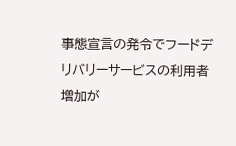事態宣言の発令でフードデリバリーサービスの利用者増加が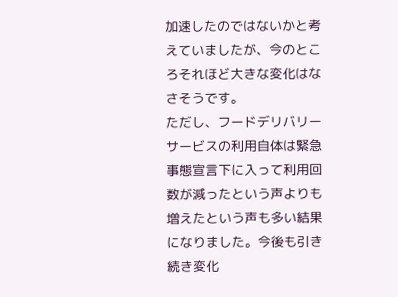加速したのではないかと考えていましたが、今のところそれほど大きな変化はなさそうです。
ただし、フードデリバリーサービスの利用自体は緊急事態宣言下に入って利用回数が減ったという声よりも増えたという声も多い結果になりました。今後も引き続き変化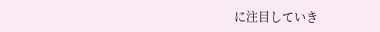に注目していき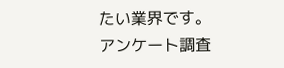たい業界です。
アンケート調査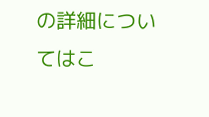の詳細についてはこ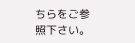ちらをご参照下さい。